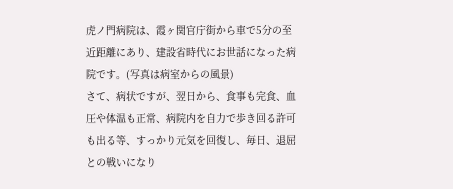虎ノ門病院は、霞ヶ関官庁街から車で5分の至近距離にあり、建設省時代にお世話になった病院です。(写真は病室からの風景)
さて、病状ですが、翌日から、食事も完食、血圧や体温も正常、病院内を自力で歩き回る許可も出る等、すっかり元気を回復し、毎日、退屈との戦いになり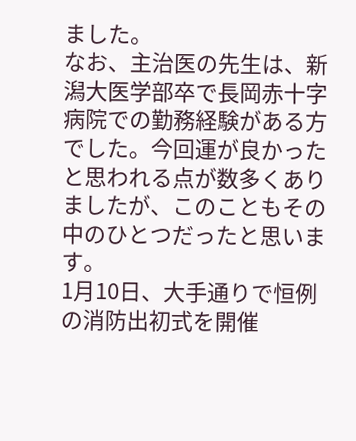ました。
なお、主治医の先生は、新潟大医学部卒で長岡赤十字病院での勤務経験がある方でした。今回運が良かったと思われる点が数多くありましたが、このこともその中のひとつだったと思います。
1月10日、大手通りで恒例の消防出初式を開催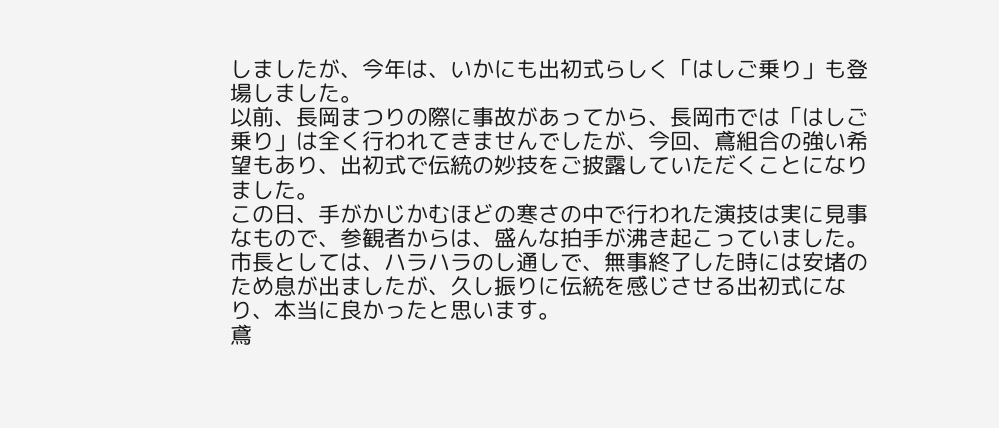しましたが、今年は、いかにも出初式らしく「はしご乗り」も登場しました。
以前、長岡まつりの際に事故があってから、長岡市では「はしご乗り」は全く行われてきませんでしたが、今回、鳶組合の強い希望もあり、出初式で伝統の妙技をご披露していただくことになりました。
この日、手がかじかむほどの寒さの中で行われた演技は実に見事なもので、参観者からは、盛んな拍手が沸き起こっていました。
市長としては、ハラハラのし通しで、無事終了した時には安堵のため息が出ましたが、久し振りに伝統を感じさせる出初式になり、本当に良かったと思います。
鳶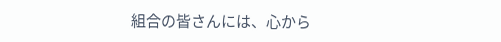組合の皆さんには、心から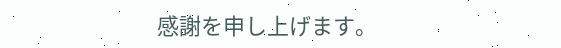感謝を申し上げます。